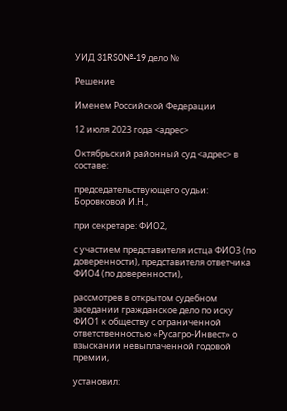УИД 31RS0№-19 дело №

Решение

Именем Российской Федерации

12 июля 2023 года <адрес>

Октябрьский районный суд <адрес> в составе:

председательствующего судьи: Боровковой И.Н.,

при секретаре: ФИО2,

с участием представителя истца ФИО3 (по доверенности), представителя ответчика ФИО4 (по доверенности),

рассмотрев в открытом судебном заседании гражданское дело по иску ФИО1 к обществу с ограниченной ответственностью «Русагро-Инвест» о взыскании невыплаченной годовой премии,

установил: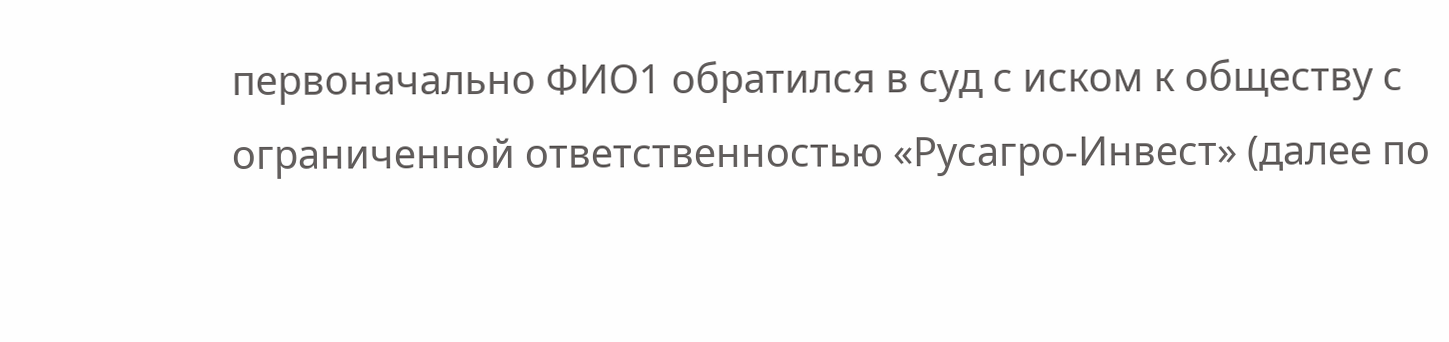первоначально ФИО1 обратился в суд с иском к обществу с ограниченной ответственностью «Русагро-Инвест» (далее по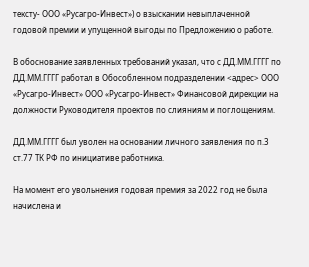тексту- ООО «Русагро-Инвест») о взыскании невыплаченной годовой премии и упущенной выгоды по Предложению о работе.

В обоснование заявленных требований указал, что с ДД.ММ.ГГГГ по ДД.ММ.ГГГГ работал в Обособленном подразделении <адрес> ООО «Русагро-Инвест» ООО «Русагро-Инвест» Финансовой дирекции на должности Руководителя проектов по слияниям и поглощениям.

ДД.ММ.ГГГГ был уволен на основании личного заявления по п.3 ст.77 ТК РФ по инициативе работника.

На момент его увольнения годовая премия за 2022 год не была начислена и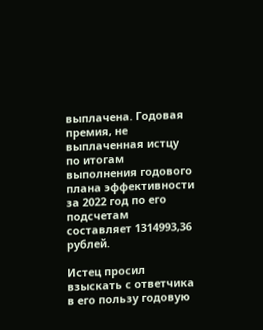выплачена. Годовая премия, не выплаченная истцу по итогам выполнения годового плана эффективности за 2022 год по его подсчетам составляет 1314993,36 рублей.

Истец просил взыскать с ответчика в его пользу годовую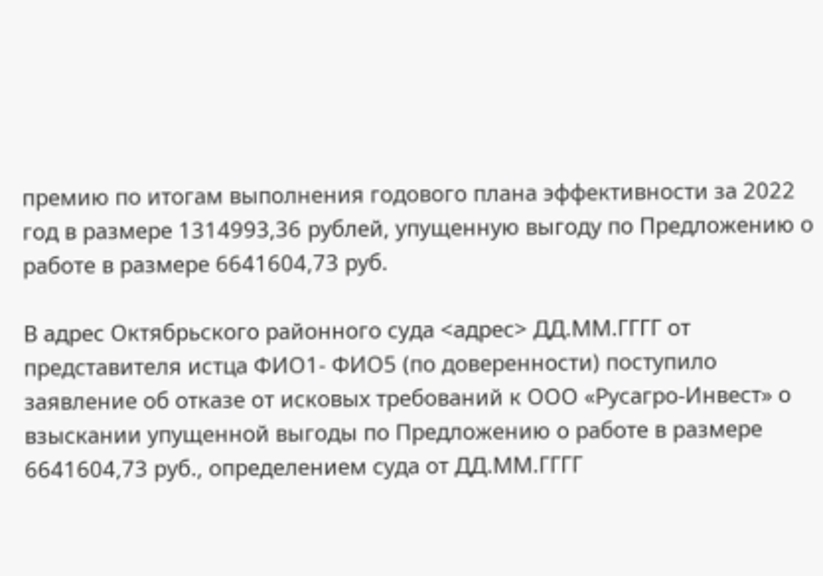премию по итогам выполнения годового плана эффективности за 2022 год в размере 1314993,36 рублей, упущенную выгоду по Предложению о работе в размере 6641604,73 руб.

В адрес Октябрьского районного суда <адрес> ДД.ММ.ГГГГ от представителя истца ФИО1- ФИО5 (по доверенности) поступило заявление об отказе от исковых требований к ООО «Русагро-Инвест» о взыскании упущенной выгоды по Предложению о работе в размере 6641604,73 руб., определением суда от ДД.ММ.ГГГГ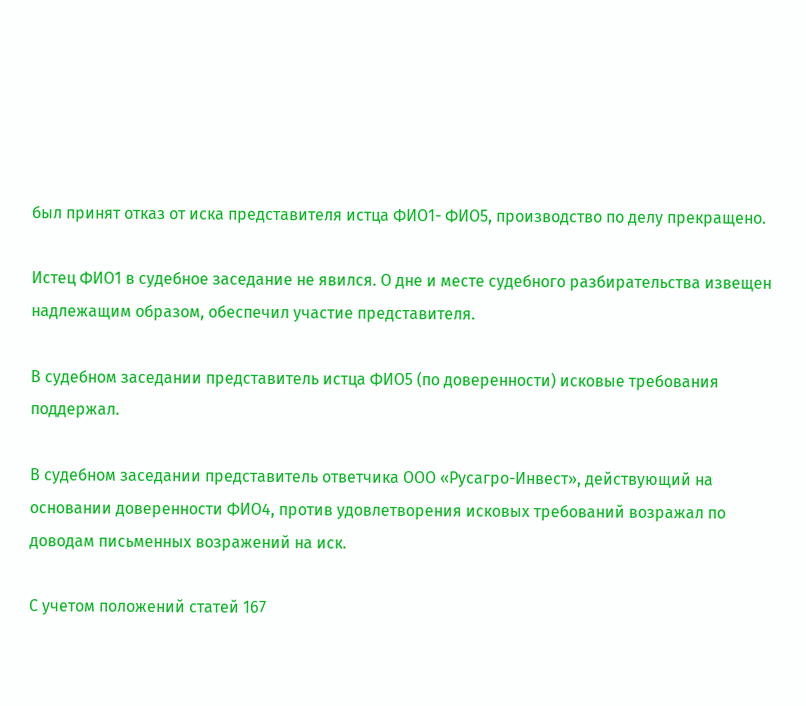был принят отказ от иска представителя истца ФИО1- ФИО5, производство по делу прекращено.

Истец ФИО1 в судебное заседание не явился. О дне и месте судебного разбирательства извещен надлежащим образом, обеспечил участие представителя.

В судебном заседании представитель истца ФИО5 (по доверенности) исковые требования поддержал.

В судебном заседании представитель ответчика ООО «Русагро-Инвест», действующий на основании доверенности ФИО4, против удовлетворения исковых требований возражал по доводам письменных возражений на иск.

С учетом положений статей 167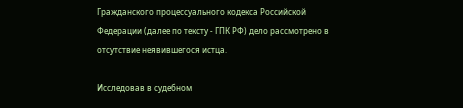Гражданского процессуального кодекса Российской Федерации (далее по тексту - ГПК РФ) дело рассмотрено в отсутствие неявившегося истца.

Исследовав в судебном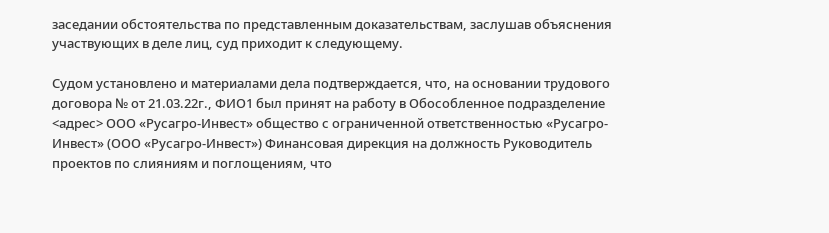заседании обстоятельства по представленным доказательствам, заслушав объяснения участвующих в деле лиц, суд приходит к следующему.

Судом установлено и материалами дела подтверждается, что, на основании трудового договора № от 21.03.22г., ФИО1 был принят на работу в Обособленное подразделение <адрес> ООО «Русагро-Инвест» общество с ограниченной ответственностью «Русагро-Инвест» (ООО «Русагро-Инвест») Финансовая дирекция на должность Руководитель проектов по слияниям и поглощениям, что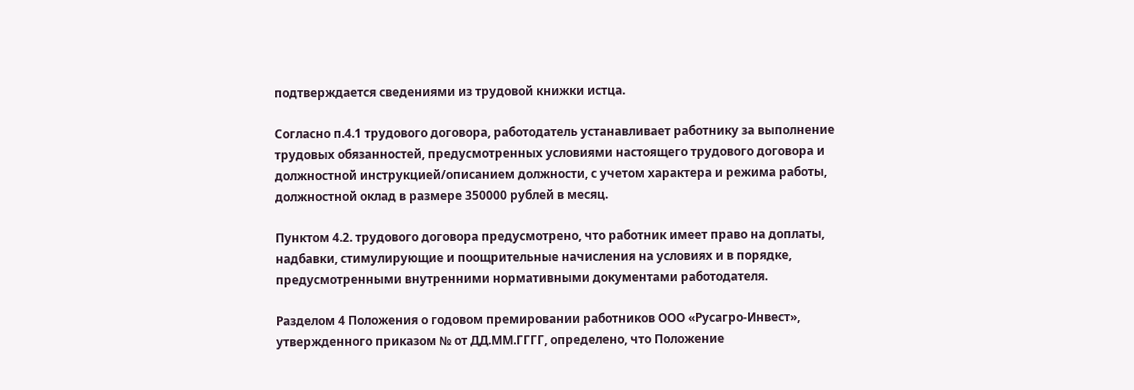подтверждается сведениями из трудовой книжки истца.

Согласно п.4.1 трудового договора, работодатель устанавливает работнику за выполнение трудовых обязанностей, предусмотренных условиями настоящего трудового договора и должностной инструкцией/описанием должности, с учетом характера и режима работы, должностной оклад в размере 350000 рублей в месяц.

Пунктом 4.2. трудового договора предусмотрено, что работник имеет право на доплаты, надбавки, стимулирующие и поощрительные начисления на условиях и в порядке, предусмотренными внутренними нормативными документами работодателя.

Разделом 4 Положения о годовом премировании работников ООО «Русагро-Инвест», утвержденного приказом № от ДД.ММ.ГГГГ, определено, что Положение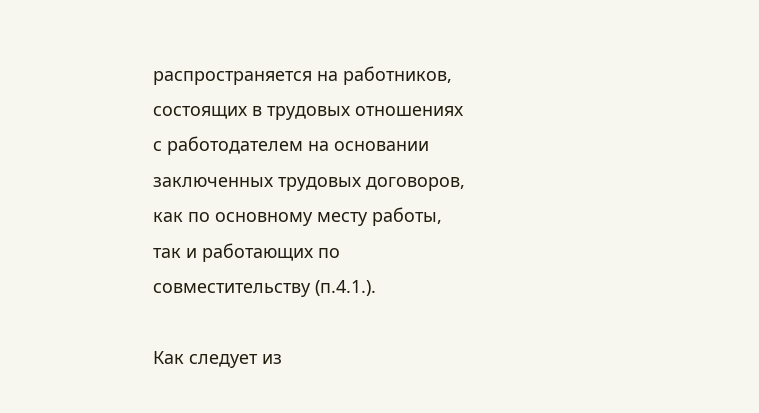распространяется на работников, состоящих в трудовых отношениях с работодателем на основании заключенных трудовых договоров, как по основному месту работы, так и работающих по совместительству (п.4.1.).

Как следует из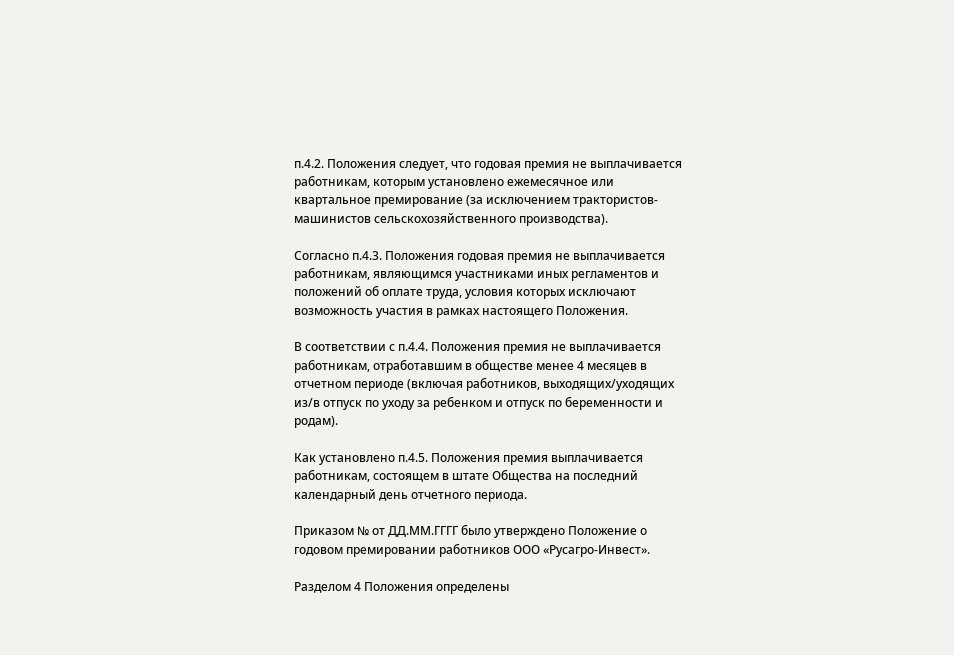п.4.2. Положения следует, что годовая премия не выплачивается работникам, которым установлено ежемесячное или квартальное премирование (за исключением трактористов-машинистов сельскохозяйственного производства).

Согласно п.4.3. Положения годовая премия не выплачивается работникам, являющимся участниками иных регламентов и положений об оплате труда, условия которых исключают возможность участия в рамках настоящего Положения.

В соответствии с п.4.4. Положения премия не выплачивается работникам, отработавшим в обществе менее 4 месяцев в отчетном периоде (включая работников, выходящих/уходящих из/в отпуск по уходу за ребенком и отпуск по беременности и родам).

Как установлено п.4.5. Положения премия выплачивается работникам, состоящем в штате Общества на последний календарный день отчетного периода.

Приказом № от ДД.ММ.ГГГГ было утверждено Положение о годовом премировании работников ООО «Русагро-Инвест».

Разделом 4 Положения определены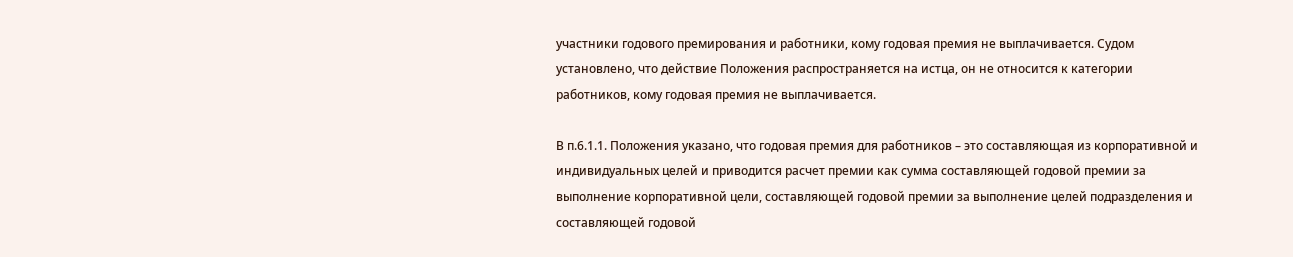участники годового премирования и работники, кому годовая премия не выплачивается. Судом установлено, что действие Положения распространяется на истца, он не относится к категории работников, кому годовая премия не выплачивается.

В п.6.1.1. Положения указано, что годовая премия для работников – это составляющая из корпоративной и индивидуальных целей и приводится расчет премии как сумма составляющей годовой премии за выполнение корпоративной цели, составляющей годовой премии за выполнение целей подразделения и составляющей годовой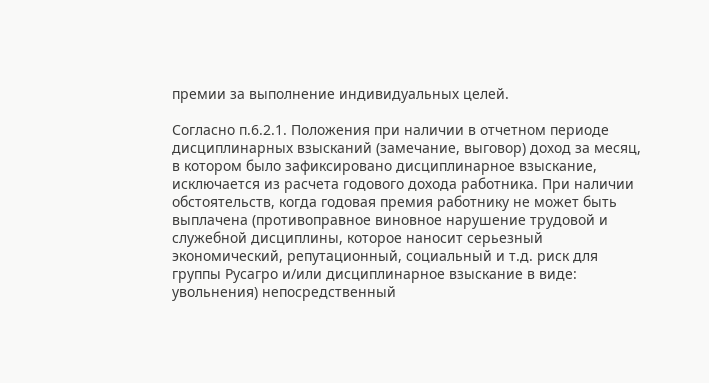премии за выполнение индивидуальных целей.

Согласно п.6.2.1. Положения при наличии в отчетном периоде дисциплинарных взысканий (замечание, выговор) доход за месяц, в котором было зафиксировано дисциплинарное взыскание, исключается из расчета годового дохода работника. При наличии обстоятельств, когда годовая премия работнику не может быть выплачена (противоправное виновное нарушение трудовой и служебной дисциплины, которое наносит серьезный экономический, репутационный, социальный и т.д. риск для группы Русагро и/или дисциплинарное взыскание в виде: увольнения) непосредственный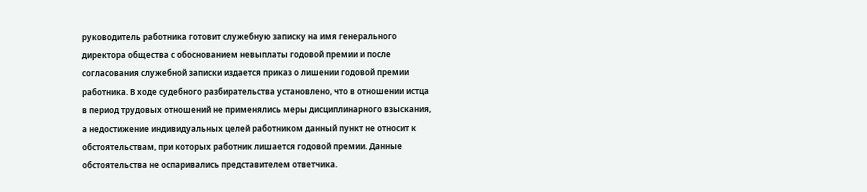руководитель работника готовит служебную записку на имя генерального директора общества с обоснованием невыплаты годовой премии и после согласования служебной записки издается приказ о лишении годовой премии работника. В ходе судебного разбирательства установлено, что в отношении истца в период трудовых отношений не применялись меры дисциплинарного взыскания, а недостижение индивидуальных целей работником данный пункт не относит к обстоятельствам, при которых работник лишается годовой премии. Данные обстоятельства не оспаривались представителем ответчика.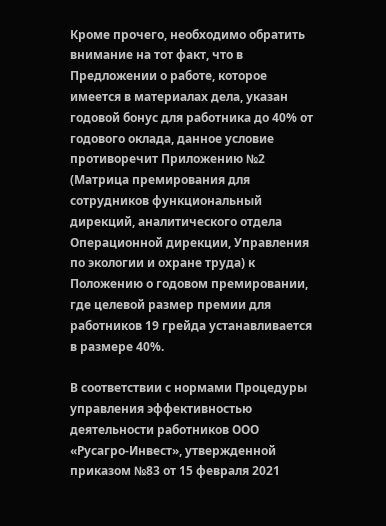Кроме прочего, необходимо обратить внимание на тот факт, что в Предложении о работе, которое имеется в материалах дела, указан годовой бонус для работника до 40% от годового оклада, данное условие противоречит Приложению №2 (Матрица премирования для сотрудников функциональный дирекций, аналитического отдела Операционной дирекции, Управления по экологии и охране труда) к Положению о годовом премировании, где целевой размер премии для работников 19 грейда устанавливается в размере 40%.

В соответствии с нормами Процедуры управления эффективностью деятельности работников ООО «Русагро-Инвест», утвержденной приказом №83 от 15 февраля 2021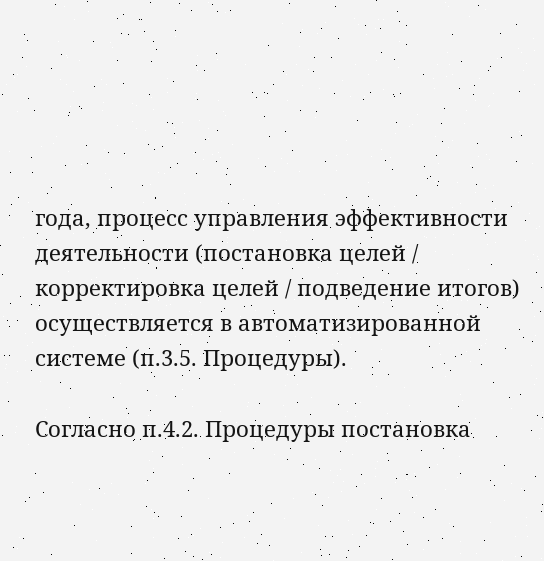года, процесс управления эффективности деятельности (постановка целей / корректировка целей / подведение итогов) осуществляется в автоматизированной системе (п.3.5. Процедуры).

Согласно п.4.2. Процедуры постановка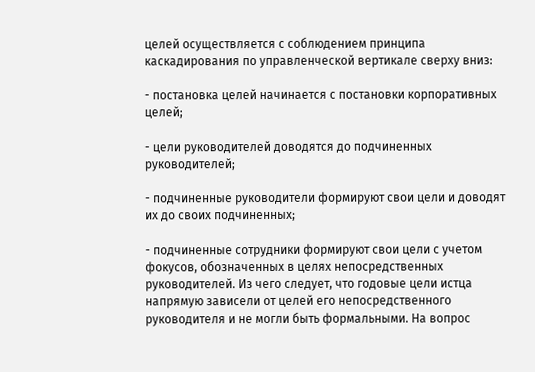целей осуществляется с соблюдением принципа каскадирования по управленческой вертикале сверху вниз:

- постановка целей начинается с постановки корпоративных целей;

- цели руководителей доводятся до подчиненных руководителей;

- подчиненные руководители формируют свои цели и доводят их до своих подчиненных;

- подчиненные сотрудники формируют свои цели с учетом фокусов, обозначенных в целях непосредственных руководителей. Из чего следует, что годовые цели истца напрямую зависели от целей его непосредственного руководителя и не могли быть формальными. На вопрос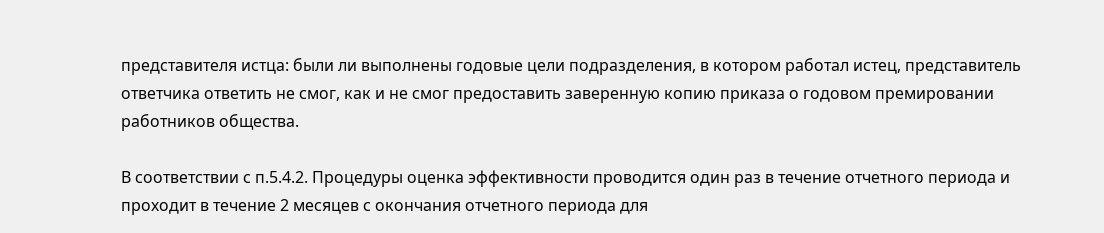представителя истца: были ли выполнены годовые цели подразделения, в котором работал истец, представитель ответчика ответить не смог, как и не смог предоставить заверенную копию приказа о годовом премировании работников общества.

В соответствии с п.5.4.2. Процедуры оценка эффективности проводится один раз в течение отчетного периода и проходит в течение 2 месяцев с окончания отчетного периода для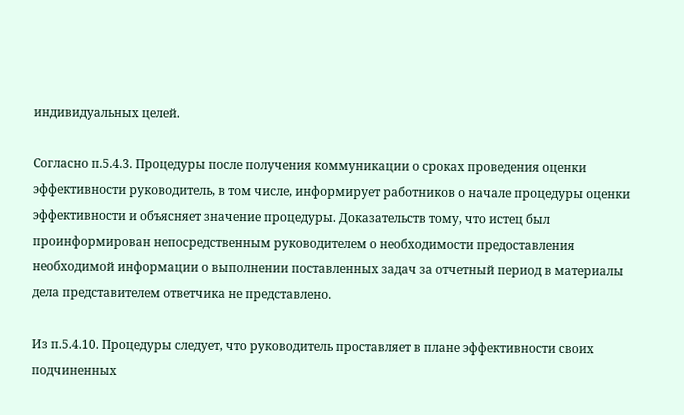индивидуальных целей.

Согласно п.5.4.3. Процедуры после получения коммуникации о сроках проведения оценки эффективности руководитель, в том числе, информирует работников о начале процедуры оценки эффективности и объясняет значение процедуры. Доказательств тому, что истец был проинформирован непосредственным руководителем о необходимости предоставления необходимой информации о выполнении поставленных задач за отчетный период в материалы дела представителем ответчика не представлено.

Из п.5.4.10. Процедуры следует, что руководитель проставляет в плане эффективности своих подчиненных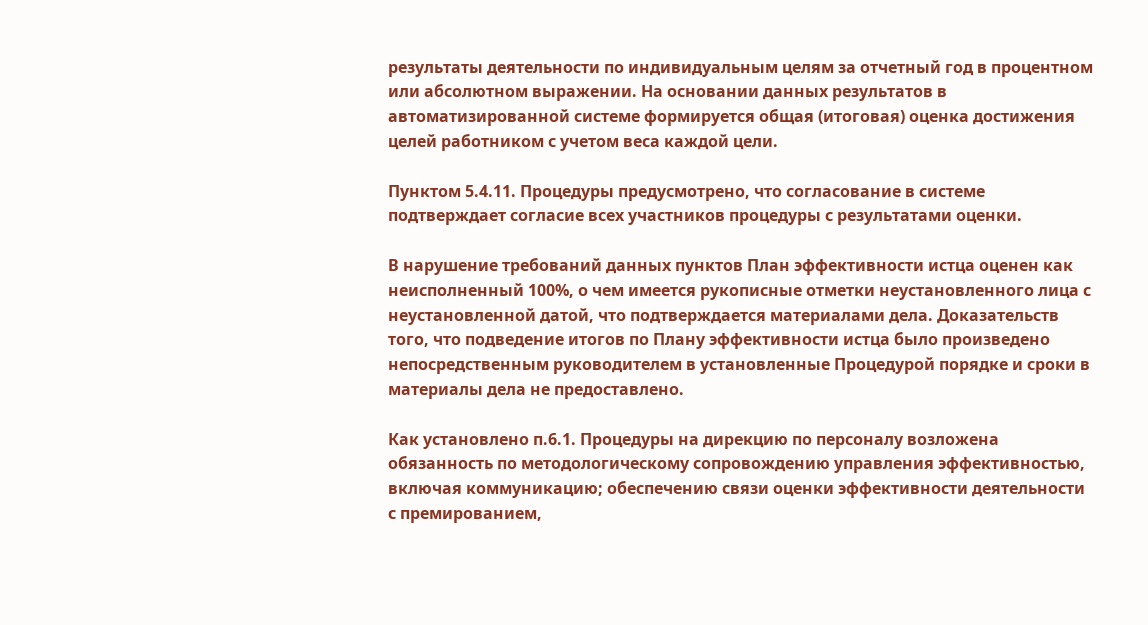результаты деятельности по индивидуальным целям за отчетный год в процентном или абсолютном выражении. На основании данных результатов в автоматизированной системе формируется общая (итоговая) оценка достижения целей работником с учетом веса каждой цели.

Пунктом 5.4.11. Процедуры предусмотрено, что согласование в системе подтверждает согласие всех участников процедуры с результатами оценки.

В нарушение требований данных пунктов План эффективности истца оценен как неисполненный 100%, о чем имеется рукописные отметки неустановленного лица с неустановленной датой, что подтверждается материалами дела. Доказательств того, что подведение итогов по Плану эффективности истца было произведено непосредственным руководителем в установленные Процедурой порядке и сроки в материалы дела не предоставлено.

Как установлено п.6.1. Процедуры на дирекцию по персоналу возложена обязанность по методологическому сопровождению управления эффективностью, включая коммуникацию; обеспечению связи оценки эффективности деятельности с премированием,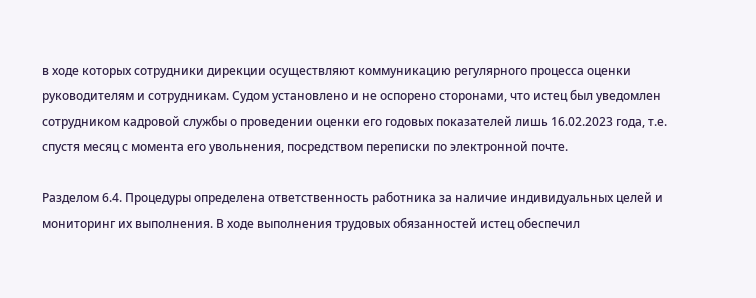в ходе которых сотрудники дирекции осуществляют коммуникацию регулярного процесса оценки руководителям и сотрудникам. Судом установлено и не оспорено сторонами, что истец был уведомлен сотрудником кадровой службы о проведении оценки его годовых показателей лишь 16.02.2023 года, т.е. спустя месяц с момента его увольнения, посредством переписки по электронной почте.

Разделом 6.4. Процедуры определена ответственность работника за наличие индивидуальных целей и мониторинг их выполнения. В ходе выполнения трудовых обязанностей истец обеспечил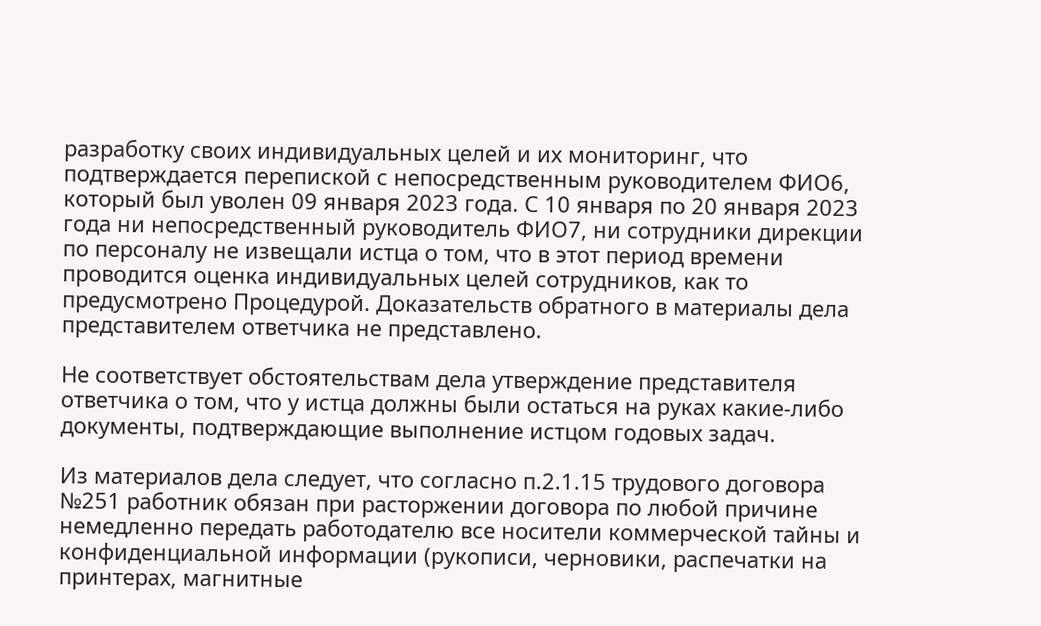разработку своих индивидуальных целей и их мониторинг, что подтверждается перепиской с непосредственным руководителем ФИО6, который был уволен 09 января 2023 года. С 10 января по 20 января 2023 года ни непосредственный руководитель ФИО7, ни сотрудники дирекции по персоналу не извещали истца о том, что в этот период времени проводится оценка индивидуальных целей сотрудников, как то предусмотрено Процедурой. Доказательств обратного в материалы дела представителем ответчика не представлено.

Не соответствует обстоятельствам дела утверждение представителя ответчика о том, что у истца должны были остаться на руках какие-либо документы, подтверждающие выполнение истцом годовых задач.

Из материалов дела следует, что согласно п.2.1.15 трудового договора №251 работник обязан при расторжении договора по любой причине немедленно передать работодателю все носители коммерческой тайны и конфиденциальной информации (рукописи, черновики, распечатки на принтерах, магнитные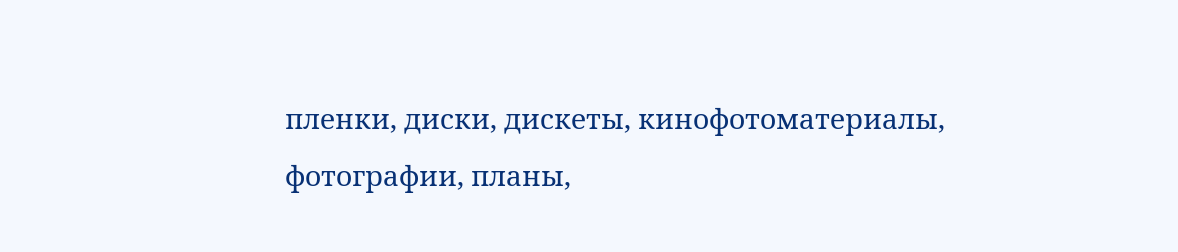пленки, диски, дискеты, кинофотоматериалы, фотографии, планы,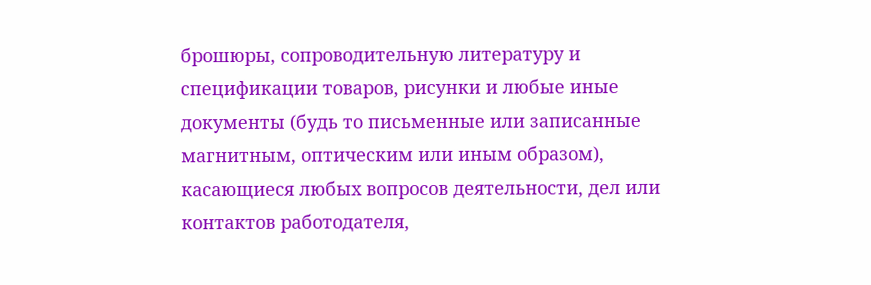брошюры, сопроводительную литературу и спецификации товаров, рисунки и любые иные документы (будь то письменные или записанные магнитным, оптическим или иным образом), касающиеся любых вопросов деятельности, дел или контактов работодателя,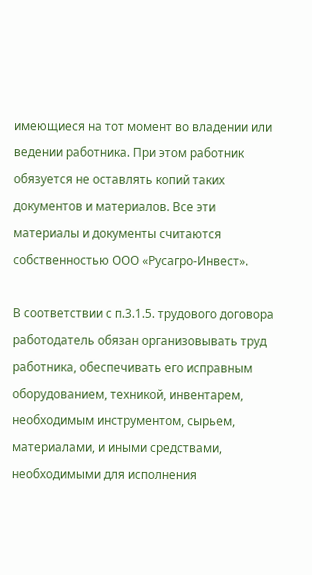имеющиеся на тот момент во владении или ведении работника. При этом работник обязуется не оставлять копий таких документов и материалов. Все эти материалы и документы считаются собственностью ООО «Русагро-Инвест».

В соответствии с п.3.1.5. трудового договора работодатель обязан организовывать труд работника, обеспечивать его исправным оборудованием, техникой, инвентарем, необходимым инструментом, сырьем, материалами, и иными средствами, необходимыми для исполнения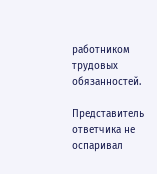работником трудовых обязанностей.

Представитель ответчика не оспаривал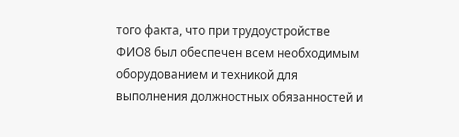того факта, что при трудоустройстве ФИО8 был обеспечен всем необходимым оборудованием и техникой для выполнения должностных обязанностей и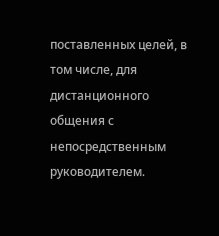поставленных целей, в том числе, для дистанционного общения с непосредственным руководителем.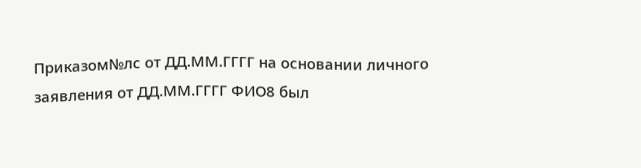Приказом№лс от ДД.ММ.ГГГГ на основании личного заявления от ДД.ММ.ГГГГ ФИО8 был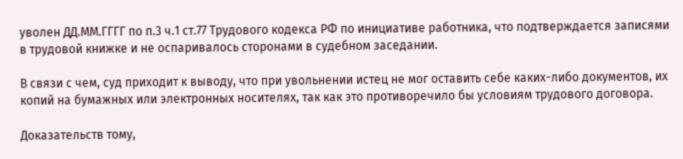уволен ДД.ММ.ГГГГ по п.3 ч.1 ст.77 Трудового кодекса РФ по инициативе работника, что подтверждается записями в трудовой книжке и не оспаривалось сторонами в судебном заседании.

В связи с чем, суд приходит к выводу, что при увольнении истец не мог оставить себе каких-либо документов, их копий на бумажных или электронных носителях, так как это противоречило бы условиям трудового договора.

Доказательств тому,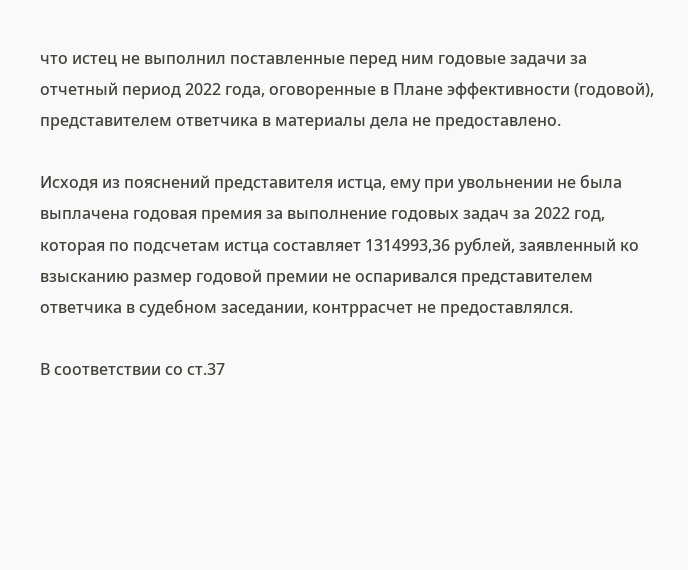что истец не выполнил поставленные перед ним годовые задачи за отчетный период 2022 года, оговоренные в Плане эффективности (годовой), представителем ответчика в материалы дела не предоставлено.

Исходя из пояснений представителя истца, ему при увольнении не была выплачена годовая премия за выполнение годовых задач за 2022 год, которая по подсчетам истца составляет 1314993,36 рублей, заявленный ко взысканию размер годовой премии не оспаривался представителем ответчика в судебном заседании, контррасчет не предоставлялся.

В соответствии со ст.37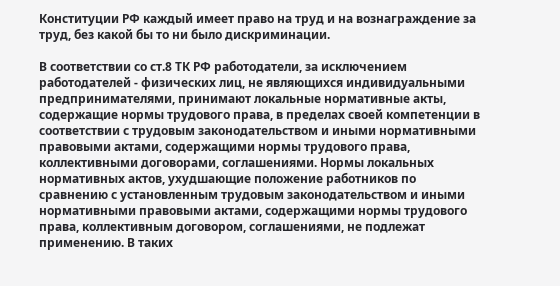Конституции РФ каждый имеет право на труд и на вознаграждение за труд, без какой бы то ни было дискриминации.

В соответствии со ст.8 ТК РФ работодатели, за исключением работодателей - физических лиц, не являющихся индивидуальными предпринимателями, принимают локальные нормативные акты, содержащие нормы трудового права, в пределах своей компетенции в соответствии с трудовым законодательством и иными нормативными правовыми актами, содержащими нормы трудового права, коллективными договорами, соглашениями. Нормы локальных нормативных актов, ухудшающие положение работников по сравнению с установленным трудовым законодательством и иными нормативными правовыми актами, содержащими нормы трудового права, коллективным договором, соглашениями, не подлежат применению. В таких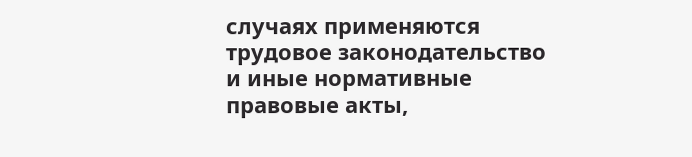случаях применяются трудовое законодательство и иные нормативные правовые акты,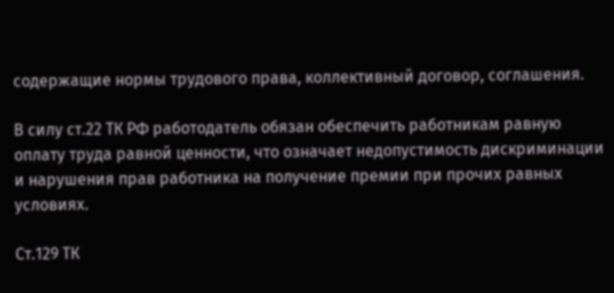содержащие нормы трудового права, коллективный договор, соглашения.

В силу ст.22 ТК РФ работодатель обязан обеспечить работникам равную оплату труда равной ценности, что означает недопустимость дискриминации и нарушения прав работника на получение премии при прочих равных условиях.

Ст.129 ТК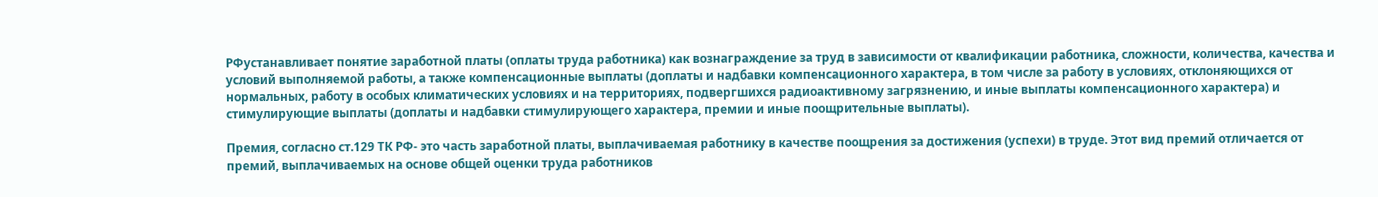РФустанавливает понятие заработной платы (оплаты труда работника) как вознаграждение за труд в зависимости от квалификации работника, сложности, количества, качества и условий выполняемой работы, а также компенсационные выплаты (доплаты и надбавки компенсационного характера, в том числе за работу в условиях, отклоняющихся от нормальных, работу в особых климатических условиях и на территориях, подвергшихся радиоактивному загрязнению, и иные выплаты компенсационного характера) и стимулирующие выплаты (доплаты и надбавки стимулирующего характера, премии и иные поощрительные выплаты).

Премия, согласно ст.129 ТК РФ- это часть заработной платы, выплачиваемая работнику в качестве поощрения за достижения (успехи) в труде. Этот вид премий отличается от премий, выплачиваемых на основе общей оценки труда работников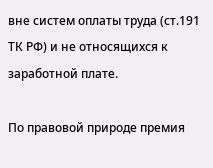вне систем оплаты труда (ст.191 ТК РФ) и не относящихся к заработной плате.

По правовой природе премия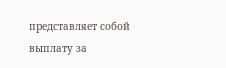представляет собой выплату за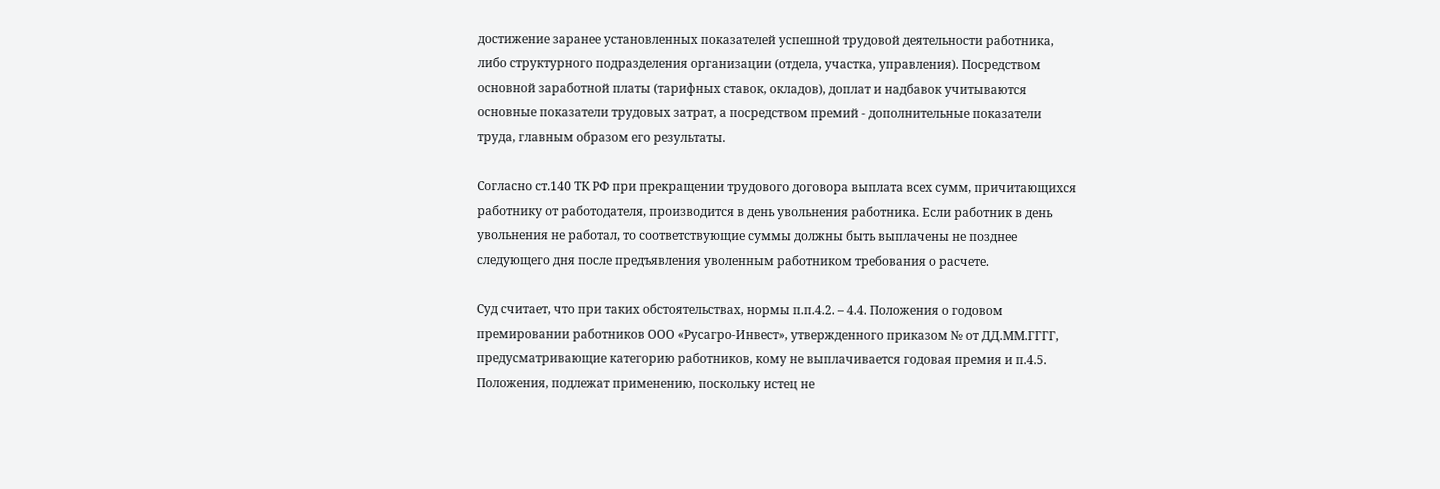достижение заранее установленных показателей успешной трудовой деятельности работника, либо структурного подразделения организации (отдела, участка, управления). Посредством основной заработной платы (тарифных ставок, окладов), доплат и надбавок учитываются основные показатели трудовых затрат, а посредством премий - дополнительные показатели труда, главным образом его результаты.

Согласно ст.140 ТК РФ при прекращении трудового договора выплата всех сумм, причитающихся работнику от работодателя, производится в день увольнения работника. Если работник в день увольнения не работал, то соответствующие суммы должны быть выплачены не позднее следующего дня после предъявления уволенным работником требования о расчете.

Суд считает, что при таких обстоятельствах, нормы п.п.4.2. – 4.4. Положения о годовом премировании работников ООО «Русагро-Инвест», утвержденного приказом № от ДД.ММ.ГГГГ, предусматривающие категорию работников, кому не выплачивается годовая премия и п.4.5. Положения, подлежат применению, поскольку истец не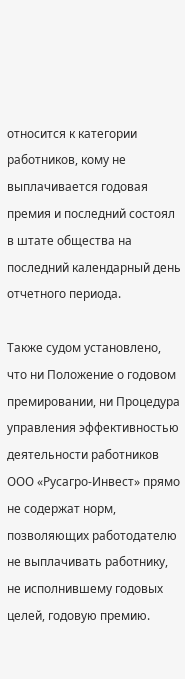относится к категории работников, кому не выплачивается годовая премия и последний состоял в штате общества на последний календарный день отчетного периода.

Также судом установлено, что ни Положение о годовом премировании, ни Процедура управления эффективностью деятельности работников ООО «Русагро-Инвест» прямо не содержат норм, позволяющих работодателю не выплачивать работнику, не исполнившему годовых целей, годовую премию.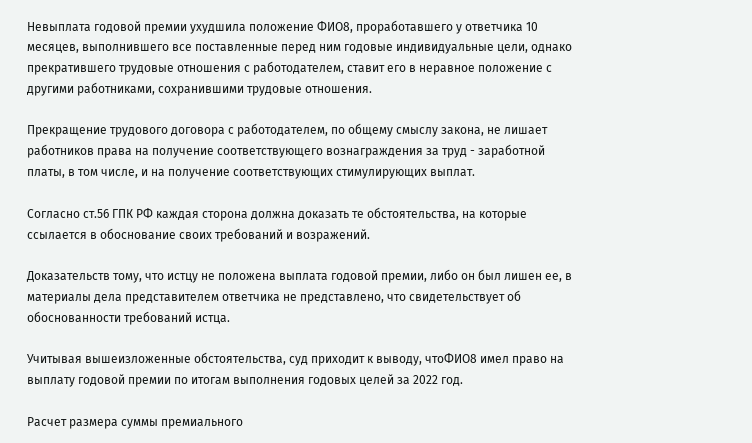Невыплата годовой премии ухудшила положение ФИО8, проработавшего у ответчика 10 месяцев, выполнившего все поставленные перед ним годовые индивидуальные цели, однако прекратившего трудовые отношения с работодателем, ставит его в неравное положение с другими работниками, сохранившими трудовые отношения.

Прекращение трудового договора с работодателем, по общему смыслу закона, не лишает работников права на получение соответствующего вознаграждения за труд - заработной платы, в том числе, и на получение соответствующих стимулирующих выплат.

Согласно ст.56 ГПК РФ каждая сторона должна доказать те обстоятельства, на которые ссылается в обоснование своих требований и возражений.

Доказательств тому, что истцу не положена выплата годовой премии, либо он был лишен ее, в материалы дела представителем ответчика не представлено, что свидетельствует об обоснованности требований истца.

Учитывая вышеизложенные обстоятельства, суд приходит к выводу, чтоФИО8 имел право на выплату годовой премии по итогам выполнения годовых целей за 2022 год.

Расчет размера суммы премиального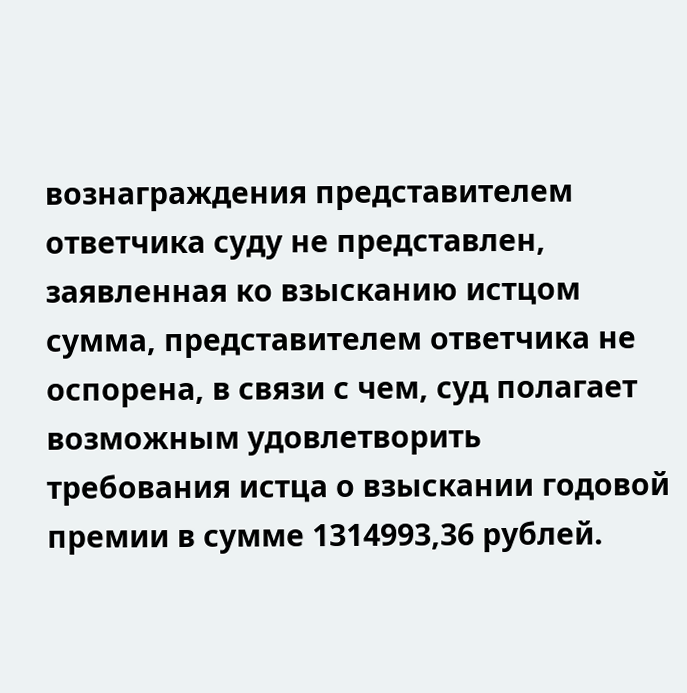вознаграждения представителем ответчика суду не представлен, заявленная ко взысканию истцом сумма, представителем ответчика не оспорена, в связи с чем, суд полагает возможным удовлетворить требования истца о взыскании годовой премии в сумме 1314993,36 рублей.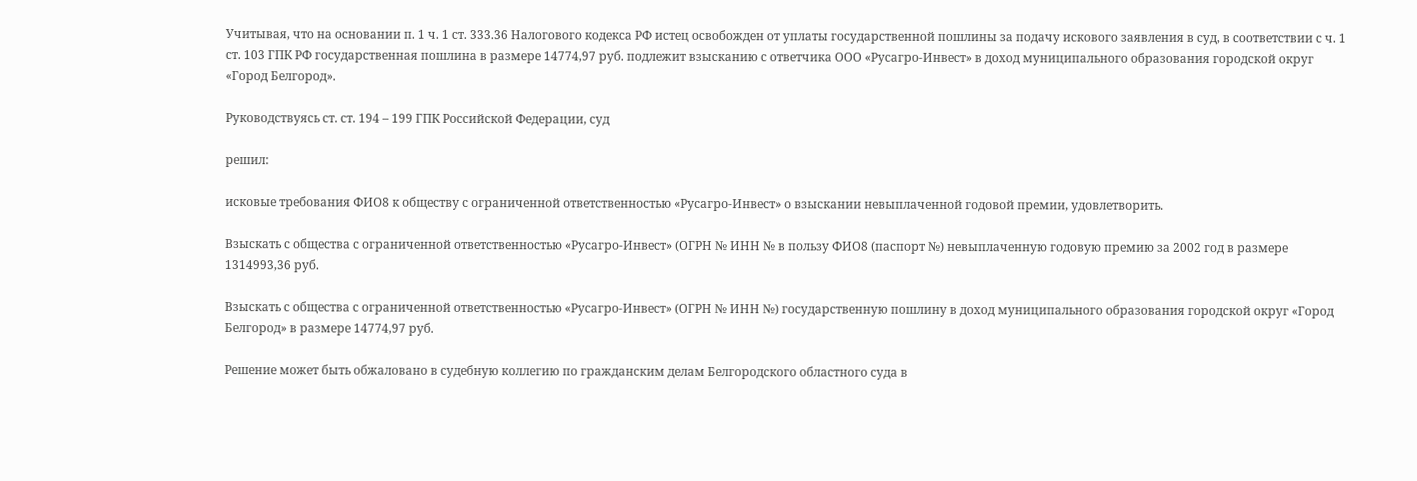Учитывая, что на основании п. 1 ч. 1 ст. 333.36 Налогового кодекса РФ истец освобожден от уплаты государственной пошлины за подачу искового заявления в суд, в соответствии с ч. 1 ст. 103 ГПК РФ государственная пошлина в размере 14774,97 руб. подлежит взысканию с ответчика ООО «Русагро-Инвест» в доход муниципального образования городской округ «Город Белгород».

Руководствуясь ст. ст. 194 – 199 ГПК Российской Федерации, суд

решил:

исковые требования ФИО8 к обществу с ограниченной ответственностью «Русагро-Инвест» о взыскании невыплаченной годовой премии, удовлетворить.

Взыскать с общества с ограниченной ответственностью «Русагро-Инвест» (ОГРН № ИНН № в пользу ФИО8 (паспорт №) невыплаченную годовую премию за 2002 год в размере 1314993,36 руб.

Взыскать с общества с ограниченной ответственностью «Русагро-Инвест» (ОГРН № ИНН №) государственную пошлину в доход муниципального образования городской округ «Город Белгород» в размере 14774,97 руб.

Решение может быть обжаловано в судебную коллегию по гражданским делам Белгородского областного суда в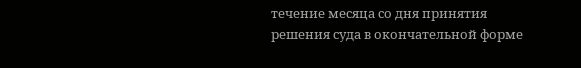течение месяца со дня принятия решения суда в окончательной форме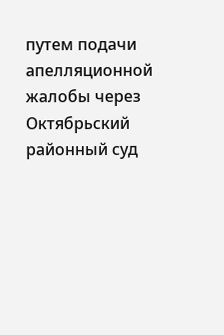путем подачи апелляционной жалобы через Октябрьский районный суд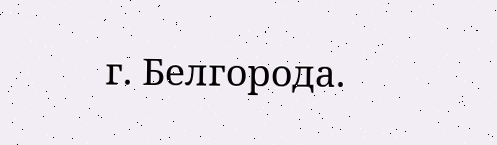г. Белгорода.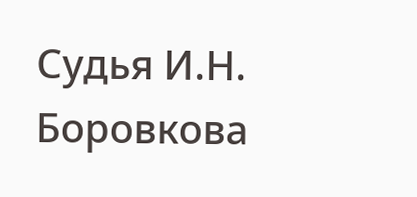Судья И.Н. Боровкова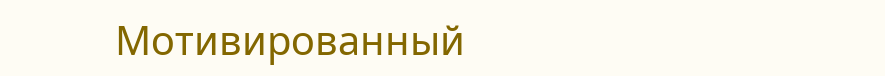Мотивированный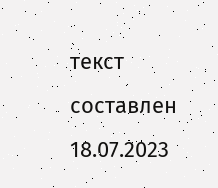текст составлен 18.07.2023